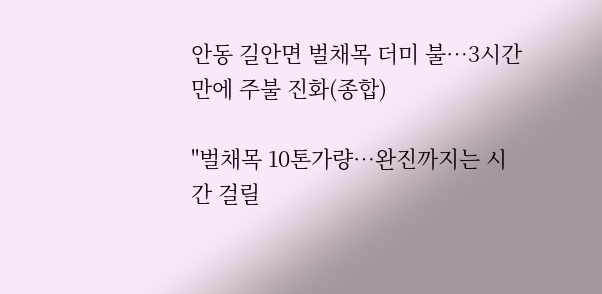안동 길안면 벌채목 더미 불…3시간 만에 주불 진화(종합)

"벌채목 10톤가량…완진까지는 시간 걸릴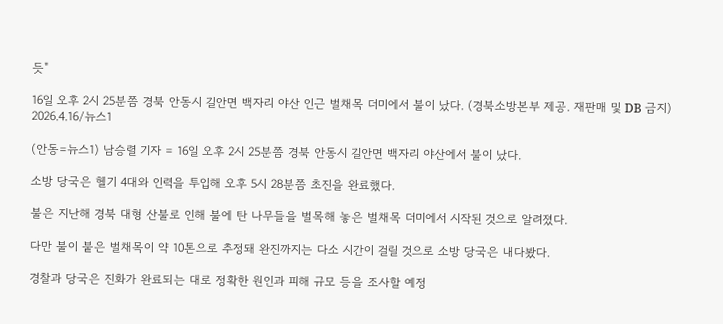듯"

16일 오후 2시 25분쯤 경북 안동시 길안면 백자리 야산 인근 벌채목 더미에서 불이 났다. (경북소방본부 제공. 재판매 및 DB 금지) 2026.4.16/뉴스1

(안동=뉴스1) 남승렬 기자 = 16일 오후 2시 25분쯤 경북 안동시 길안면 백자리 야산에서 불이 났다.

소방 당국은 헬기 4대와 인력을 투입해 오후 5시 28분쯤 초진을 완료했다.

불은 지난해 경북 대형 산불로 인해 불에 탄 나무들을 벌목해 놓은 벌채목 더미에서 시작된 것으로 알려졌다.

다만 불이 붙은 벌채목이 약 10톤으로 추정돼 완진까지는 다소 시간이 걸릴 것으로 소방 당국은 내다봤다.

경찰과 당국은 진화가 완료되는 대로 정확한 원인과 피해 규모 등을 조사할 예정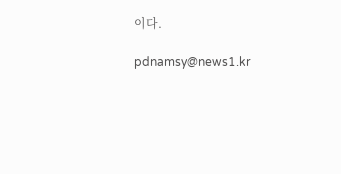이다.

pdnamsy@news1.kr